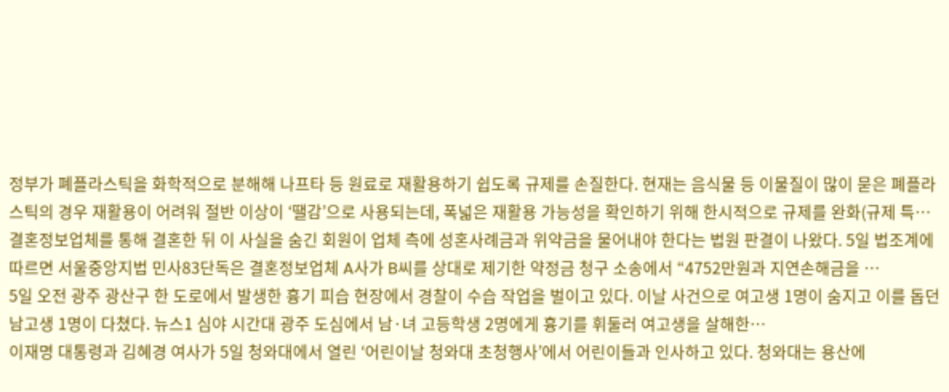정부가 폐플라스틱을 화학적으로 분해해 나프타 등 원료로 재활용하기 쉽도록 규제를 손질한다. 현재는 음식물 등 이물질이 많이 묻은 폐플라스틱의 경우 재활용이 어려워 절반 이상이 ‘땔감’으로 사용되는데, 폭넓은 재활용 가능성을 확인하기 위해 한시적으로 규제를 완화(규제 특…
결혼정보업체를 통해 결혼한 뒤 이 사실을 숨긴 회원이 업체 측에 성혼사례금과 위약금을 물어내야 한다는 법원 판결이 나왔다. 5일 법조계에 따르면 서울중앙지법 민사83단독은 결혼정보업체 A사가 B씨를 상대로 제기한 약정금 청구 소송에서 “4752만원과 지연손해금을 …
5일 오전 광주 광산구 한 도로에서 발생한 흉기 피습 현장에서 경찰이 수습 작업을 벌이고 있다. 이날 사건으로 여고생 1명이 숨지고 이를 돕던 남고생 1명이 다쳤다. 뉴스1 심야 시간대 광주 도심에서 남·녀 고등학생 2명에게 흉기를 휘둘러 여고생을 살해한…
이재명 대통령과 김혜경 여사가 5일 청와대에서 열린 ‘어린이날 청와대 초청행사’에서 어린이들과 인사하고 있다. 청와대는 용산에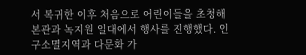서 복귀한 이후 처음으로 어린이들을 초청해 본관과 녹지원 일대에서 행사를 진행했다. 인구소멸지역과 다문화 가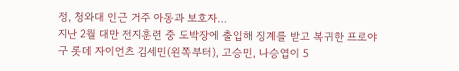정, 청와대 인근 거주 아동과 보호자…
지난 2월 대만 전지훈련 중 도박장에 출입해 징계를 받고 복귀한 프로야구 롯데 자이언츠 김세민(왼쪽부터), 고승민, 나승엽이 5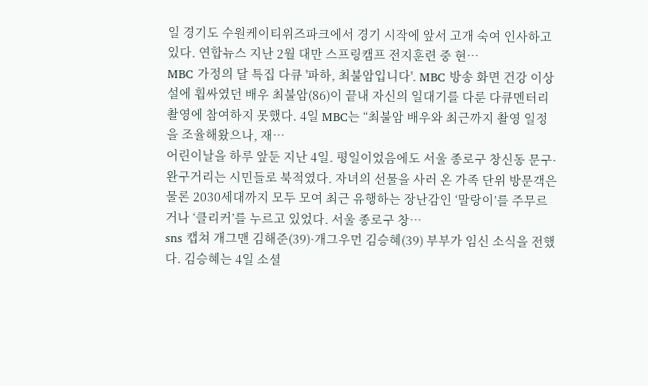일 경기도 수원케이티위즈파크에서 경기 시작에 앞서 고개 숙여 인사하고 있다. 연합뉴스 지난 2월 대만 스프링캠프 전지훈련 중 현…
MBC 가정의 달 특집 다큐 '파하, 최불암입니다'. MBC 방송 화면 건강 이상설에 휩싸였던 배우 최불암(86)이 끝내 자신의 일대기를 다룬 다큐멘터리 촬영에 참여하지 못했다. 4일 MBC는 “최불암 배우와 최근까지 촬영 일정을 조율해왔으나, 재…
어린이날을 하루 앞둔 지난 4일. 평일이었음에도 서울 종로구 창신동 문구·완구거리는 시민들로 북적였다. 자녀의 선물을 사러 온 가족 단위 방문객은 물론 2030세대까지 모두 모여 최근 유행하는 장난감인 ‘말랑이’를 주무르거나 ‘클리커’를 누르고 있었다. 서울 종로구 창…
sns 캡쳐 개그맨 김해준(39)·개그우먼 김승혜(39) 부부가 임신 소식을 전했다. 김승혜는 4일 소셜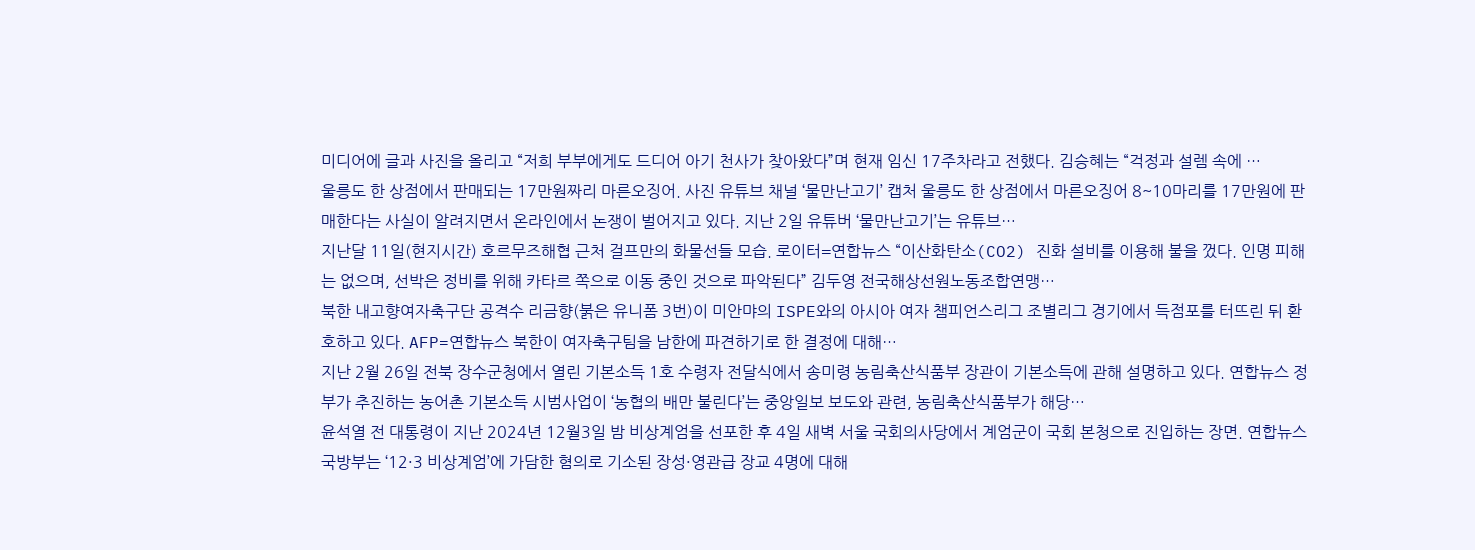미디어에 글과 사진을 올리고 “저희 부부에게도 드디어 아기 천사가 찾아왔다”며 현재 임신 17주차라고 전했다. 김승혜는 “걱정과 설렘 속에 …
울릉도 한 상점에서 판매되는 17만원짜리 마른오징어. 사진 유튜브 채널 ‘물만난고기’ 캡처 울릉도 한 상점에서 마른오징어 8~10마리를 17만원에 판매한다는 사실이 알려지면서 온라인에서 논쟁이 벌어지고 있다. 지난 2일 유튜버 ‘물만난고기’는 유튜브…
지난달 11일(현지시간) 호르무즈해협 근처 걸프만의 화물선들 모습. 로이터=연합뉴스 “이산화탄소(CO2) 진화 설비를 이용해 불을 껐다. 인명 피해는 없으며, 선박은 정비를 위해 카타르 쪽으로 이동 중인 것으로 파악된다” 김두영 전국해상선원노동조합연맹…
북한 내고향여자축구단 공격수 리금향(붉은 유니폼 3번)이 미안먀의 ISPE와의 아시아 여자 챔피언스리그 조별리그 경기에서 득점포를 터뜨린 뒤 환호하고 있다. AFP=연합뉴스 북한이 여자축구팀을 남한에 파견하기로 한 결정에 대해…
지난 2월 26일 전북 장수군청에서 열린 기본소득 1호 수령자 전달식에서 송미령 농림축산식품부 장관이 기본소득에 관해 설명하고 있다. 연합뉴스 정부가 추진하는 농어촌 기본소득 시범사업이 ‘농협의 배만 불린다’는 중앙일보 보도와 관련, 농림축산식품부가 해당…
윤석열 전 대통령이 지난 2024년 12월3일 밤 비상계엄을 선포한 후 4일 새벽 서울 국회의사당에서 계엄군이 국회 본청으로 진입하는 장면. 연합뉴스 국방부는 ‘12·3 비상계엄’에 가담한 혐의로 기소된 장성·영관급 장교 4명에 대해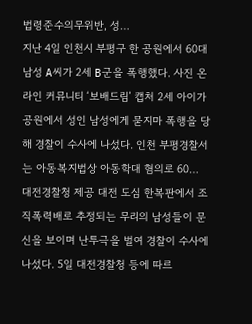법령준수의무위반, 성…
지난 4일 인천시 부평구 한 공원에서 60대 남성 A씨가 2세 B군을 폭행했다. 사진 온라인 커뮤니티 ‘보배드림’ 캡처 2세 아이가 공원에서 성인 남성에게 묻지마 폭행을 당해 경찰이 수사에 나섰다. 인천 부평경찰서는 아동복지법상 아동학대 혐의로 60…
대전경찰청 제공 대전 도심 한복판에서 조직폭력배로 추정되는 무리의 남성들이 문신을 보이며 난투극을 벌여 경찰이 수사에 나섰다. 5일 대전경찰청 등에 따르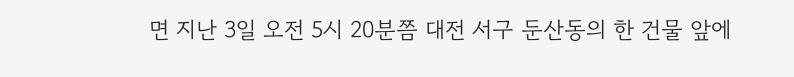면 지난 3일 오전 5시 20분쯤 대전 서구 둔산동의 한 건물 앞에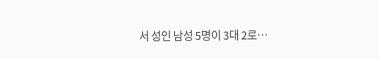서 성인 남성 5명이 3대 2로…